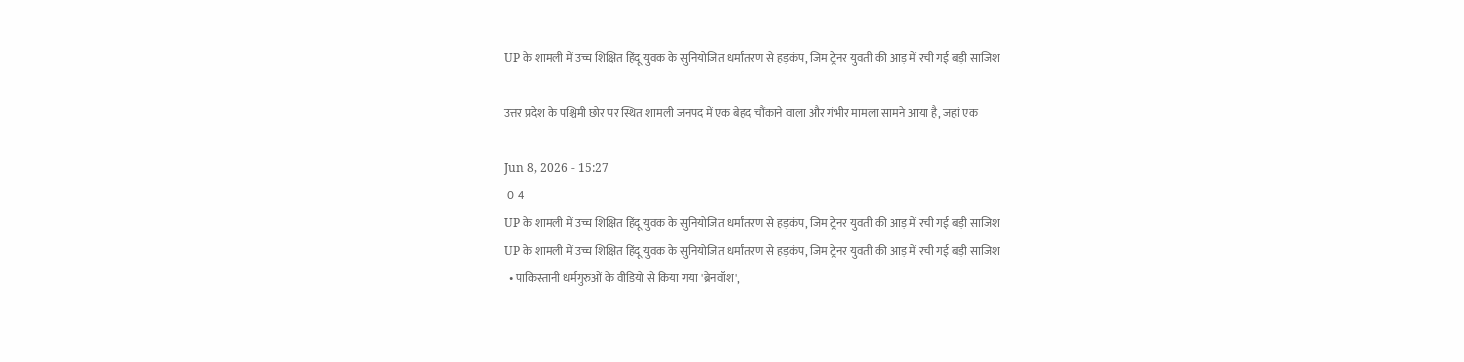UP के शामली में उच्च शिक्षित हिंदू युवक के सुनियोजित धर्मांतरण से हड़कंप, जिम ट्रेनर युवती की आड़ में रची गई बड़ी साजिश

उत्तर प्रदेश के पश्चिमी छोर पर स्थित शामली जनपद में एक बेहद चौंकाने वाला और गंभीर मामला सामने आया है, जहां एक

Jun 8, 2026 - 15:27
 0  4
UP के शामली में उच्च शिक्षित हिंदू युवक के सुनियोजित धर्मांतरण से हड़कंप, जिम ट्रेनर युवती की आड़ में रची गई बड़ी साजिश
UP के शामली में उच्च शिक्षित हिंदू युवक के सुनियोजित धर्मांतरण से हड़कंप, जिम ट्रेनर युवती की आड़ में रची गई बड़ी साजिश
  • पाकिस्तानी धर्मगुरुओं के वीडियो से किया गया 'ब्रेनवॉश',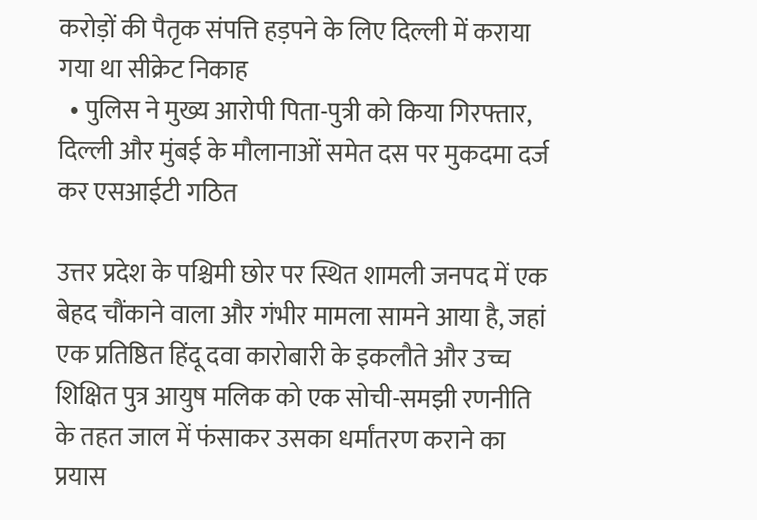करोड़ों की पैतृक संपत्ति हड़पने के लिए दिल्ली में कराया गया था सीक्रेट निकाह
  • पुलिस ने मुख्य आरोपी पिता-पुत्री को किया गिरफ्तार, दिल्ली और मुंबई के मौलानाओं समेत दस पर मुकदमा दर्ज कर एसआईटी गठित

उत्तर प्रदेश के पश्चिमी छोर पर स्थित शामली जनपद में एक बेहद चौंकाने वाला और गंभीर मामला सामने आया है, जहां एक प्रतिष्ठित हिंदू दवा कारोबारी के इकलौते और उच्च शिक्षित पुत्र आयुष मलिक को एक सोची-समझी रणनीति के तहत जाल में फंसाकर उसका धर्मांतरण कराने का प्रयास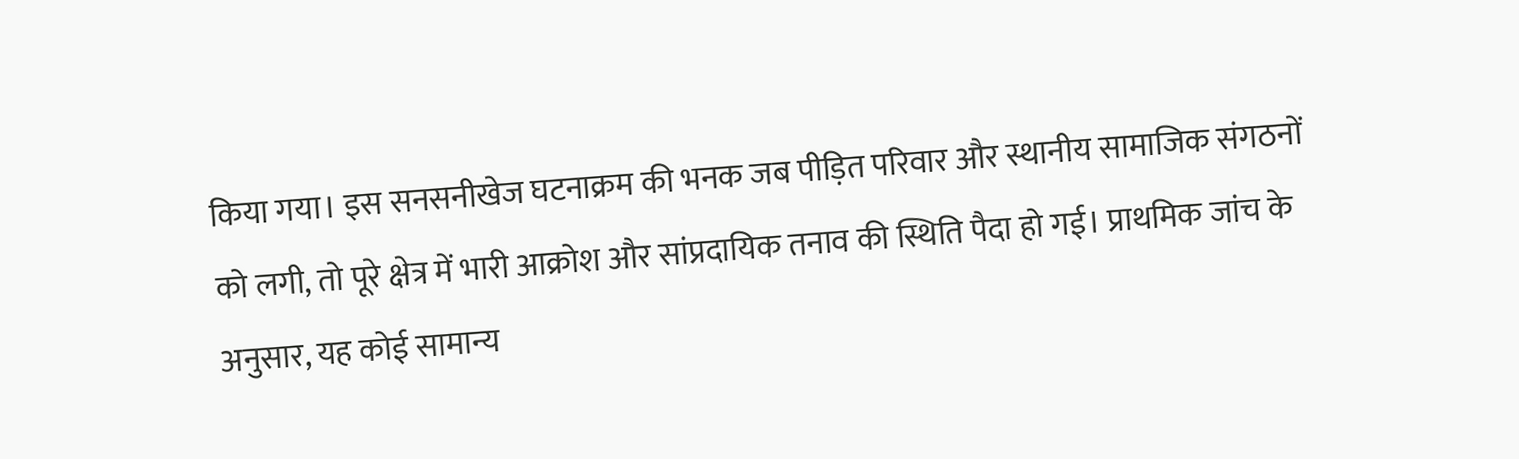किया गया। इस सनसनीखेज घटनाक्रम की भनक जब पीड़ित परिवार और स्थानीय सामाजिक संगठनों को लगी, तो पूरे क्षेत्र में भारी आक्रोश और सांप्रदायिक तनाव की स्थिति पैदा हो गई। प्राथमिक जांच के अनुसार, यह कोई सामान्य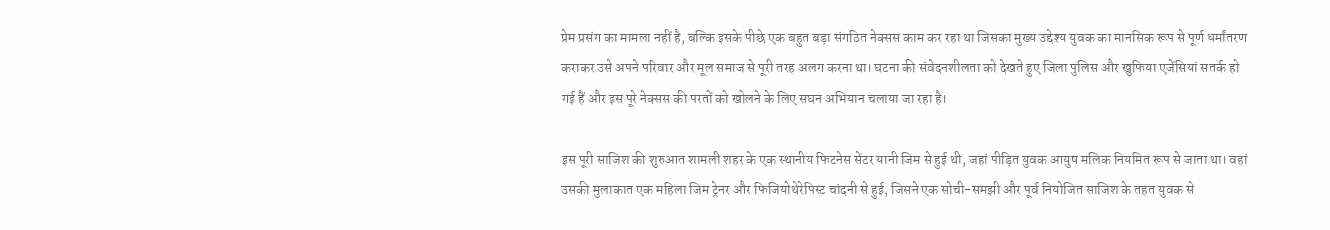प्रेम प्रसंग का मामला नहीं है, बल्कि इसके पीछे एक बहुत बड़ा संगठित नेक्सस काम कर रहा था जिसका मुख्य उद्देश्य युवक का मानसिक रूप से पूर्ण धर्मांतरण कराकर उसे अपने परिवार और मूल समाज से पूरी तरह अलग करना था। घटना की संवेदनशीलता को देखते हुए जिला पुलिस और खुफिया एजेंसियां सतर्क हो गई हैं और इस पूरे नेक्सस की परतों को खोलने के लिए सघन अभियान चलाया जा रहा है।

इस पूरी साजिश की शुरुआत शामली शहर के एक स्थानीय फिटनेस सेंटर यानी जिम से हुई थी, जहां पीड़ित युवक आयुष मलिक नियमित रूप से जाता था। वहां उसकी मुलाकात एक महिला जिम ट्रेनर और फिजियोथेरेपिस्ट चांदनी से हुई, जिसने एक सोची-समझी और पूर्व नियोजित साजिश के तहत युवक से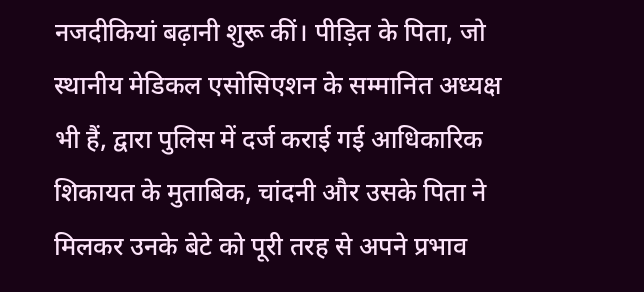नजदीकियां बढ़ानी शुरू कीं। पीड़ित के पिता, जो स्थानीय मेडिकल एसोसिएशन के सम्मानित अध्यक्ष भी हैं, द्वारा पुलिस में दर्ज कराई गई आधिकारिक शिकायत के मुताबिक, चांदनी और उसके पिता ने मिलकर उनके बेटे को पूरी तरह से अपने प्रभाव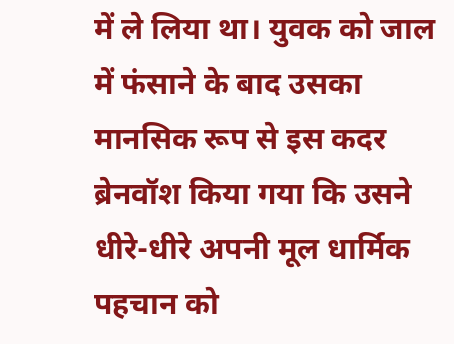में ले लिया था। युवक को जाल में फंसाने के बाद उसका मानसिक रूप से इस कदर ब्रेनवॉश किया गया कि उसने धीरे-धीरे अपनी मूल धार्मिक पहचान को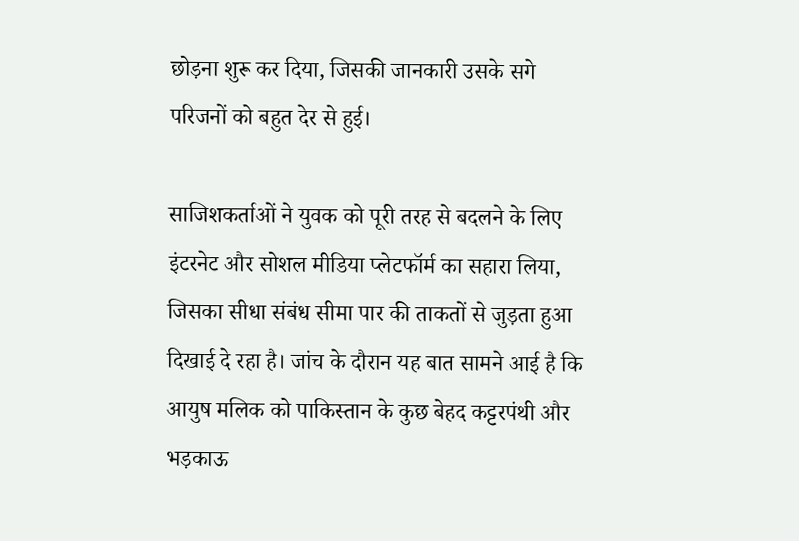छोड़ना शुरू कर दिया, जिसकी जानकारी उसके सगे परिजनों को बहुत देर से हुई।

साजिशकर्ताओं ने युवक को पूरी तरह से बदलने के लिए इंटरनेट और सोशल मीडिया प्लेटफॉर्म का सहारा लिया, जिसका सीधा संबंध सीमा पार की ताकतों से जुड़ता हुआ दिखाई दे रहा है। जांच के दौरान यह बात सामने आई है कि आयुष मलिक को पाकिस्तान के कुछ बेहद कट्टरपंथी और भड़काऊ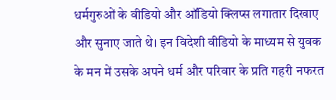धर्मगुरुओं के वीडियो और ऑडियो क्लिप्स लगातार दिखाए और सुनाए जाते थे। इन विदेशी वीडियो के माध्यम से युवक के मन में उसके अपने धर्म और परिवार के प्रति गहरी नफरत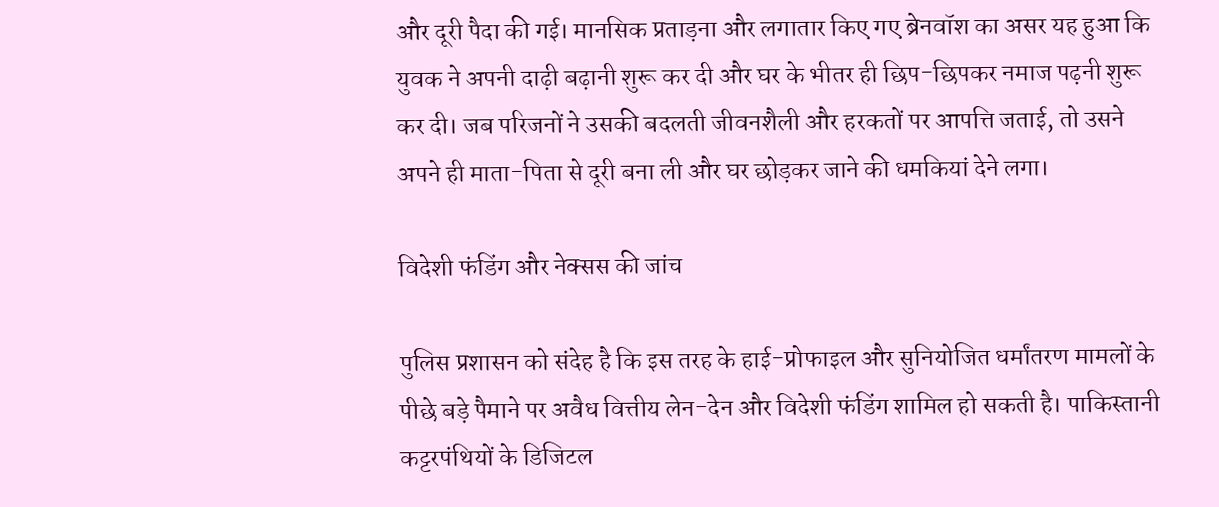और दूरी पैदा की गई। मानसिक प्रताड़ना और लगातार किए गए ब्रेनवॉश का असर यह हुआ कि युवक ने अपनी दाढ़ी बढ़ानी शुरू कर दी और घर के भीतर ही छिप-छिपकर नमाज पढ़नी शुरू कर दी। जब परिजनों ने उसकी बदलती जीवनशैली और हरकतों पर आपत्ति जताई, तो उसने अपने ही माता-पिता से दूरी बना ली और घर छोड़कर जाने की धमकियां देने लगा।

विदेशी फंडिंग और नेक्सस की जांच

पुलिस प्रशासन को संदेह है कि इस तरह के हाई-प्रोफाइल और सुनियोजित धर्मांतरण मामलों के पीछे बड़े पैमाने पर अवैध वित्तीय लेन-देन और विदेशी फंडिंग शामिल हो सकती है। पाकिस्तानी कट्टरपंथियों के डिजिटल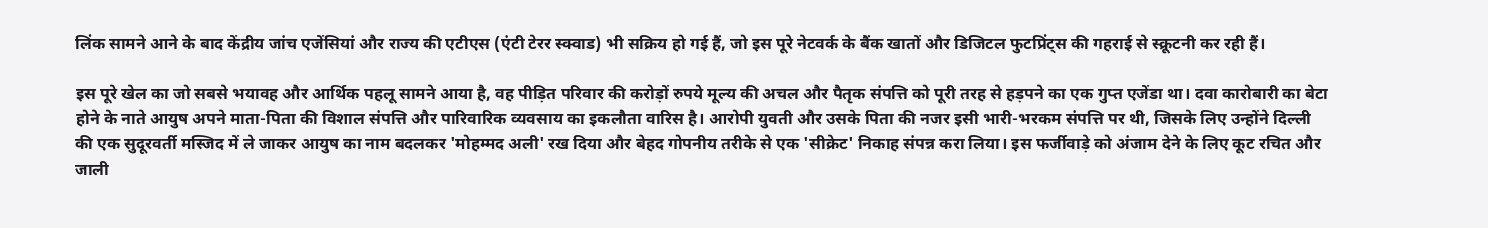लिंक सामने आने के बाद केंद्रीय जांच एजेंसियां और राज्य की एटीएस (एंटी टेरर स्क्वाड) भी सक्रिय हो गई हैं, जो इस पूरे नेटवर्क के बैंक खातों और डिजिटल फुटप्रिंट्स की गहराई से स्क्रूटनी कर रही हैं।

इस पूरे खेल का जो सबसे भयावह और आर्थिक पहलू सामने आया है, वह पीड़ित परिवार की करोड़ों रुपये मूल्य की अचल और पैतृक संपत्ति को पूरी तरह से हड़पने का एक गुप्त एजेंडा था। दवा कारोबारी का बेटा होने के नाते आयुष अपने माता-पिता की विशाल संपत्ति और पारिवारिक व्यवसाय का इकलौता वारिस है। आरोपी युवती और उसके पिता की नजर इसी भारी-भरकम संपत्ति पर थी, जिसके लिए उन्होंने दिल्ली की एक सुदूरवर्ती मस्जिद में ले जाकर आयुष का नाम बदलकर 'मोहम्मद अली' रख दिया और बेहद गोपनीय तरीके से एक 'सीक्रेट' निकाह संपन्न करा लिया। इस फर्जीवाड़े को अंजाम देने के लिए कूट रचित और जाली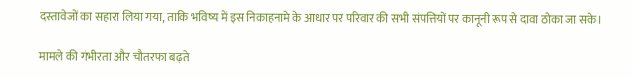दस्तावेजों का सहारा लिया गया, ताकि भविष्य में इस निकाहनामे के आधार पर परिवार की सभी संपत्तियों पर कानूनी रूप से दावा ठोका जा सके।

मामले की गंभीरता और चौतरफा बढ़ते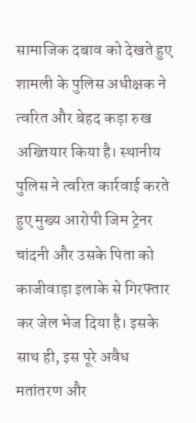सामाजिक दबाव को देखते हुए शामली के पुलिस अधीक्षक ने त्वरित और बेहद कड़ा रुख अख्तियार किया है। स्थानीय पुलिस ने त्वरित कार्रवाई करते हुए मुख्य आरोपी जिम ट्रेनर चांदनी और उसके पिता को काजीवाड़ा इलाके से गिरफ्तार कर जेल भेज दिया है। इसके साथ ही, इस पूरे अवैध मतांतरण और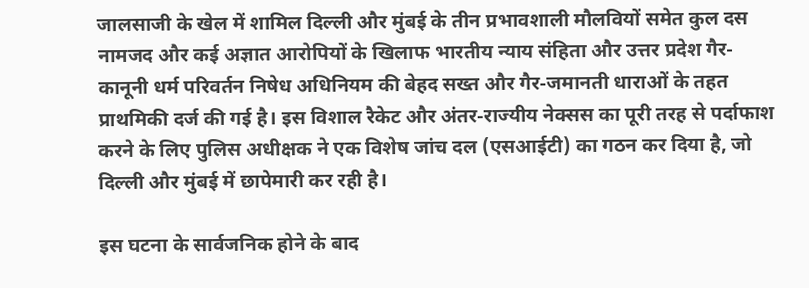जालसाजी के खेल में शामिल दिल्ली और मुंबई के तीन प्रभावशाली मौलवियों समेत कुल दस नामजद और कई अज्ञात आरोपियों के खिलाफ भारतीय न्याय संहिता और उत्तर प्रदेश गैर-कानूनी धर्म परिवर्तन निषेध अधिनियम की बेहद सख्त और गैर-जमानती धाराओं के तहत प्राथमिकी दर्ज की गई है। इस विशाल रैकेट और अंतर-राज्यीय नेक्सस का पूरी तरह से पर्दाफाश करने के लिए पुलिस अधीक्षक ने एक विशेष जांच दल (एसआईटी) का गठन कर दिया है, जो दिल्ली और मुंबई में छापेमारी कर रही है।

इस घटना के सार्वजनिक होने के बाद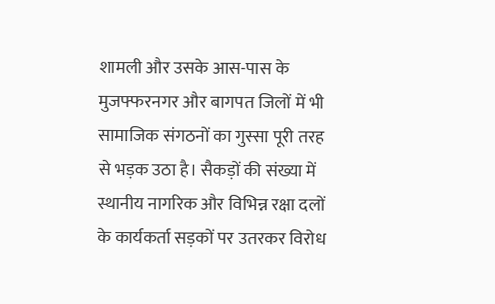शामली और उसके आस-पास के मुजफ्फरनगर और बागपत जिलों में भी सामाजिक संगठनों का गुस्सा पूरी तरह से भड़क उठा है। सैकड़ों की संख्या में स्थानीय नागरिक और विभिन्न रक्षा दलों के कार्यकर्ता सड़कों पर उतरकर विरोध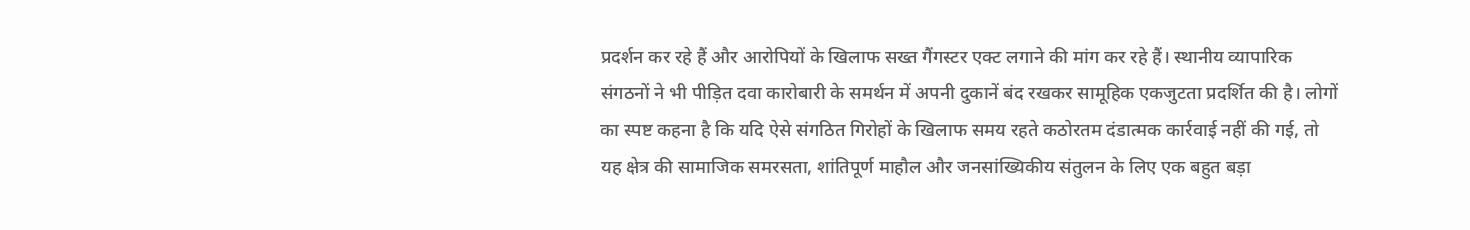प्रदर्शन कर रहे हैं और आरोपियों के खिलाफ सख्त गैंगस्टर एक्ट लगाने की मांग कर रहे हैं। स्थानीय व्यापारिक संगठनों ने भी पीड़ित दवा कारोबारी के समर्थन में अपनी दुकानें बंद रखकर सामूहिक एकजुटता प्रदर्शित की है। लोगों का स्पष्ट कहना है कि यदि ऐसे संगठित गिरोहों के खिलाफ समय रहते कठोरतम दंडात्मक कार्रवाई नहीं की गई, तो यह क्षेत्र की सामाजिक समरसता, शांतिपूर्ण माहौल और जनसांख्यिकीय संतुलन के लिए एक बहुत बड़ा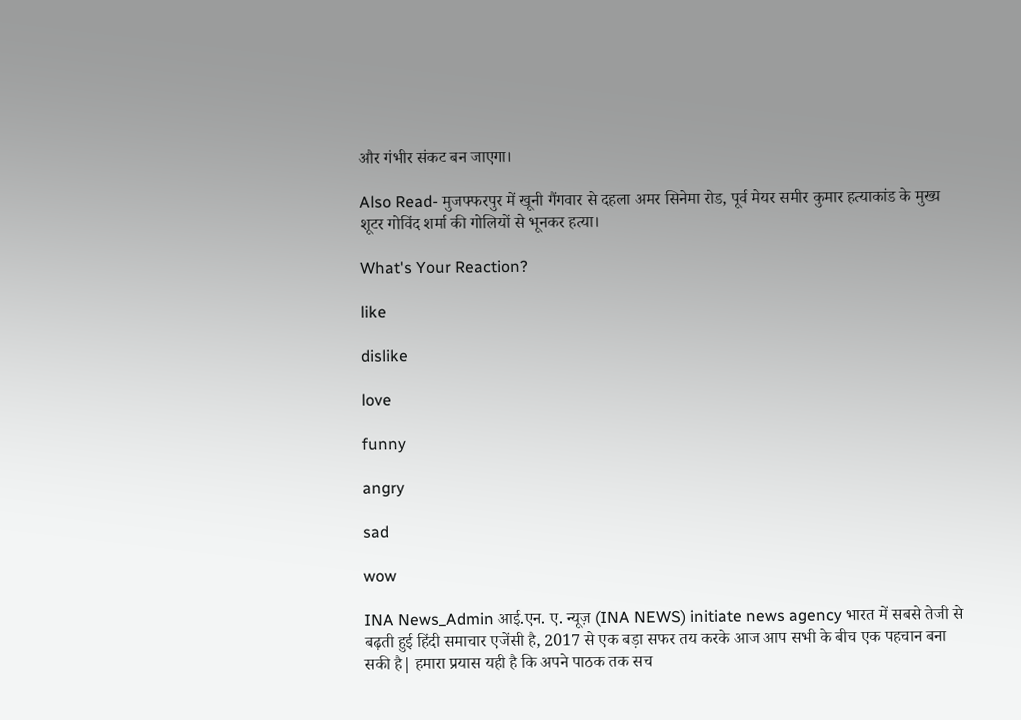और गंभीर संकट बन जाएगा।

Also Read- मुजफ्फरपुर में खूनी गैंगवार से दहला अमर सिनेमा रोड, पूर्व मेयर समीर कुमार हत्याकांड के मुख्य शूटर गोविंद शर्मा की गोलियों से भूनकर हत्या।

What's Your Reaction?

like

dislike

love

funny

angry

sad

wow

INA News_Admin आई.एन. ए. न्यूज़ (INA NEWS) initiate news agency भारत में सबसे तेजी से बढ़ती हुई हिंदी समाचार एजेंसी है, 2017 से एक बड़ा सफर तय करके आज आप सभी के बीच एक पहचान बना सकी है| हमारा प्रयास यही है कि अपने पाठक तक सच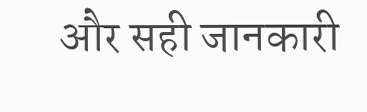और सही जानकारी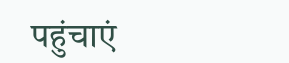पहुंचाएं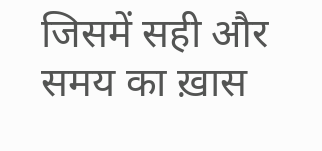जिसमें सही और समय का ख़ास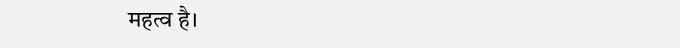महत्व है।